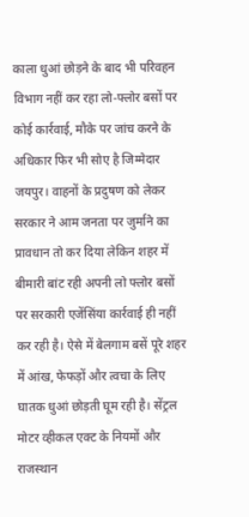काला धुआं छोड़ने के बाद भी परिवहन विभाग नहीं कर रहा लो-फ्लोर बसों पर कोई कार्रवाई, मौके पर जांच करने के अधिकार फिर भी सोए है जिम्मेदार
जयपुर। वाहनों के प्रदुषण को लेकर सरकार ने आम जनता पर जुर्माने का प्रावधान तो कर दिया लेकिन शहर में बीमारी बांट रही अपनी लो फ्लोर बसों पर सरकारी एजेंसिंया कार्रवाई ही नहीं कर रही है। ऐसे में बेलगाम बसें पूरे शहर में आंख, फेफड़ों और त्वचा के लिए घातक धुआं छोड़ती घूम रही है। सेंट्रल मोटर व्हीकल एक्ट के नियमों और राजस्थान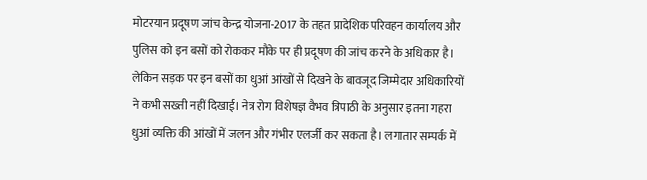मोटरयान प्रदूषण जांच केन्द्र योजना-2017 के तहत प्रादेशिक परिवहन कार्यालय और पुलिस को इन बसों को रोककर मौके पर ही प्रदूषण की जांच करने के अधिकार है। लेकिन सड़क पर इन बसों का धुआं आंखों से दिखने के बावजूद जिम्मेदार अधिकारियों ने कभी सख्ती नहीं दिखाई। नेत्र रोग विशेषज्ञ वैभव त्रिपाठी के अनुसार इतना गहरा धुआं व्यक्ति की आंखों में जलन और गंभीर एलर्जी कर सकता है। लगातार सम्पर्क में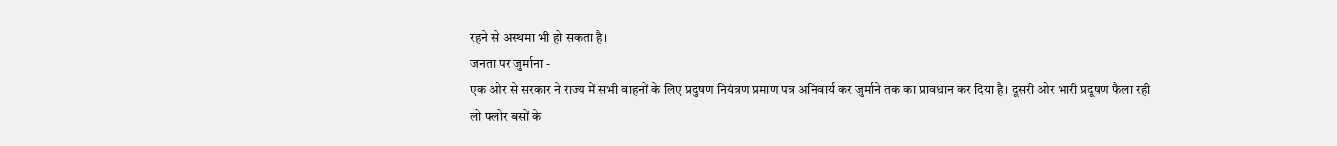रहने से अस्थमा भी हो सकता है।
जनता पर जुर्माना -
एक ओर से सरकार ने राज्य में सभी वाहनों के लिए प्रदुषण नियंत्रण प्रमाण पत्र अनिवार्य कर जुर्माने तक का प्रावधान कर दिया है। दूसरी ओर भारी प्रदूषण फैला रही लो फ्लोर बसों के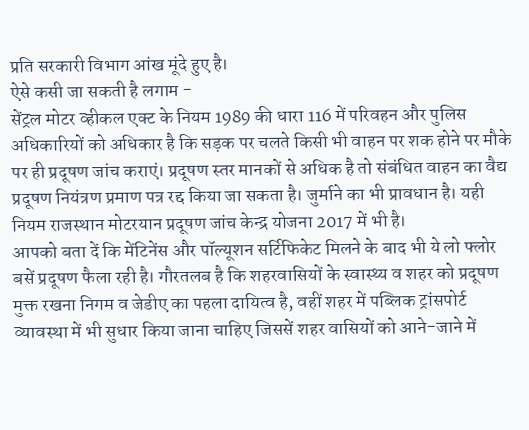प्रति सरकारी विभाग आंख मूंदे हुए है।
ऐसे कसी जा सकती है लगाम -
सेंट्रल मोटर व्हीकल एक्ट के नियम 1989 की धारा 116 में परिवहन और पुलिस अधिकारियों को अधिकार है कि सड़क पर चलते किसी भी वाहन पर शक होने पर मौके पर ही प्रदूषण जांच कराएं। प्रदूषण स्तर मानकों से अधिक है तो संबंधित वाहन का वैद्य प्रदूषण नियंत्रण प्रमाण पत्र रद्द किया जा सकता है। जुर्माने का भी प्रावधान है। यही नियम राजस्थान मोटरयान प्रदूषण जांच केन्द्र योजना 2017 में भी है।
आपको बता दें कि मेंटिनेंस और पॉल्यूशन सर्टिफिकेट मिलने के बाद भी ये लो फ्लोर बसें प्रदूषण फैला रही है। गौरतलब है कि शहरवासियों के स्वास्थ्य व शहर को प्रदूषण मुक्त रखना निगम व जेडीए का पहला दायित्व है, वहीं शहर में पब्लिक ट्रांसपोर्ट व्यावस्था में भी सुधार किया जाना चाहिए जिससें शहर वासियों को आने-जाने में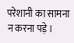परेशानी का सामना न करना पड़े।